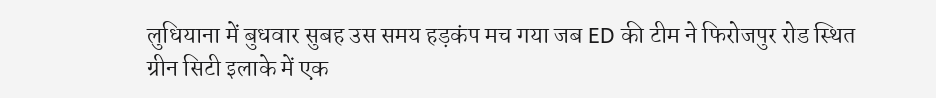लुधियाना में बुधवार सुबह उस समय हड़कंप मच गया जब ED की टीम ने फिरोजपुर रोड स्थित ग्रीन सिटी इलाके में एक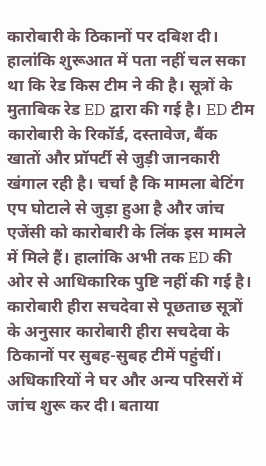कारोबारी के ठिकानों पर दबिश दी। हालांकि शुरूआत में पता नहीं चल सका था कि रेड किस टीम ने की है। सूत्रों के मुताबिक रेड ED द्वारा की गई है। ED टीम कारोबारी के रिकॉर्ड, दस्तावेज, बैंक खातों और प्रॉपर्टी से जुड़ी जानकारी खंगाल रही है। चर्चा है कि मामला बेटिंग एप घोटाले से जुड़ा हुआ है और जांच एजेंसी को कारोबारी के लिंक इस मामले में मिले हैं। हालांकि अभी तक ED की ओर से आधिकारिक पुष्टि नहीं की गई है। कारोबारी हीरा सचदेवा से पूछताछ सूत्रों के अनुसार कारोबारी हीरा सचदेवा के ठिकानों पर सुबह-सुबह टीमें पहुंचीं। अधिकारियों ने घर और अन्य परिसरों में जांच शुरू कर दी। बताया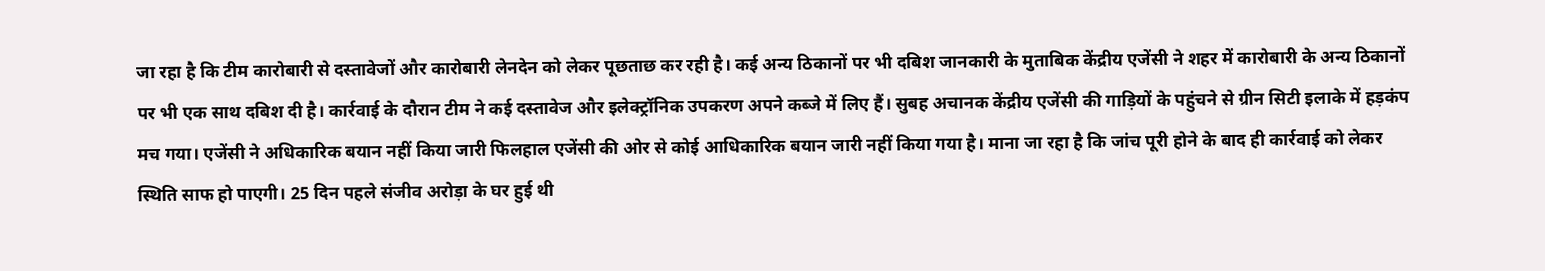जा रहा है कि टीम कारोबारी से दस्तावेजों और कारोबारी लेनदेन को लेकर पूछताछ कर रही है। कई अन्य ठिकानों पर भी दबिश जानकारी के मुताबिक केंद्रीय एजेंसी ने शहर में कारोबारी के अन्य ठिकानों पर भी एक साथ दबिश दी है। कार्रवाई के दौरान टीम ने कई दस्तावेज और इलेक्ट्रॉनिक उपकरण अपने कब्जे में लिए हैं। सुबह अचानक केंद्रीय एजेंसी की गाड़ियों के पहुंचने से ग्रीन सिटी इलाके में हड़कंप मच गया। एजेंसी ने अधिकारिक बयान नहीं किया जारी फिलहाल एजेंसी की ओर से कोई आधिकारिक बयान जारी नहीं किया गया है। माना जा रहा है कि जांच पूरी होने के बाद ही कार्रवाई को लेकर स्थिति साफ हो पाएगी। 25 दिन पहले संजीव अरोड़ा के घर हुई थी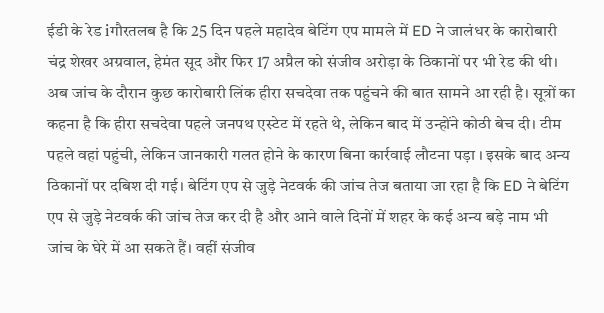ईडी के रेड iगौरतलब है कि 25 दिन पहले महादेव बेटिंग एप मामले में ED ने जालंधर के कारोबारी चंद्र शेखर अग्रवाल, हेमंत सूद और फिर 17 अप्रैल को संजीव अरोड़ा के ठिकानों पर भी रेड की थी। अब जांच के दौरान कुछ कारोबारी लिंक हीरा सचदेवा तक पहुंचने की बात सामने आ रही है। सूत्रों का कहना है कि हीरा सचदेवा पहले जनपथ एस्टेट में रहते थे, लेकिन बाद में उन्होंने कोठी बेच दी। टीम पहले वहां पहुंची, लेकिन जानकारी गलत होने के कारण बिना कार्रवाई लौटना पड़ा । इसके बाद अन्य ठिकानों पर दबिश दी गई। बेटिंग एप से जुड़े नेटवर्क की जांच तेज बताया जा रहा है कि ED ने बेटिंग एप से जुड़े नेटवर्क की जांच तेज कर दी है और आने वाले दिनों में शहर के कई अन्य बड़े नाम भी जांच के घेरे में आ सकते हैं। वहीं संजीव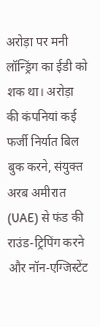अरोड़ा पर मनी लॉन्ड्रिंग का ईडी को शक था। अरोड़ा की कंपनियां कई फर्जी निर्यात बिल बुक करने, संयुक्त अरब अमीरात (UAE) से फंड की राउंड-ट्रिपिंग करने और नॉन-एग्जिस्टेंट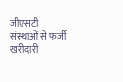जीएसटी संस्थाओं से फर्जी खरीदारी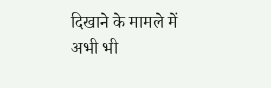दिखाने के मामले में अभी भी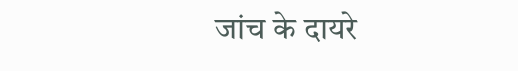जांच के दायरे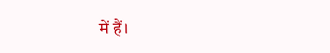में हैं।